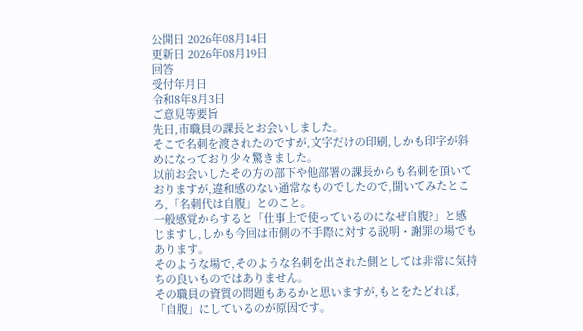公開日 2026年08月14日
更新日 2026年08月19日
回答
受付年月日
令和8年8月3日
ご意見等要旨
先日,市職員の課長とお会いしました。
そこで名刺を渡されたのですが,文字だけの印刷,しかも印字が斜めになっており少々驚きました。
以前お会いしたその方の部下や他部署の課長からも名刺を頂いておりますが,違和感のない通常なものでしたので,聞いてみたところ,「名刺代は自腹」とのこと。
一般感覚からすると「仕事上で使っているのになぜ自腹?」と感じますし,しかも今回は市側の不手際に対する説明・謝罪の場でもあります。
そのような場で,そのような名刺を出された側としては非常に気持ちの良いものではありません。
その職員の資質の問題もあるかと思いますが,もとをたどれば,「自腹」にしているのが原因です。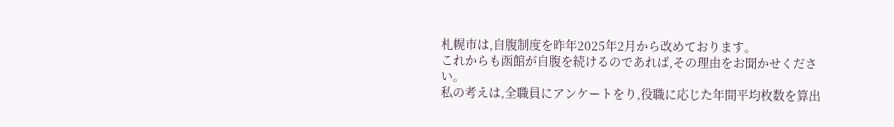札幌市は,自腹制度を昨年2025年2月から改めております。
これからも函館が自腹を続けるのであれば,その理由をお聞かせください。
私の考えは,全職員にアンケートをり,役職に応じた年間平均枚数を算出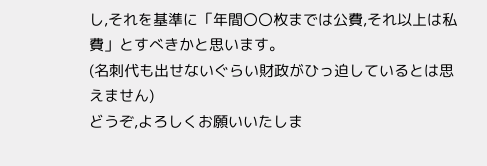し,それを基準に「年間〇〇枚までは公費,それ以上は私費」とすべきかと思います。
(名刺代も出せないぐらい財政がひっ迫しているとは思えません)
どうぞ,よろしくお願いいたしま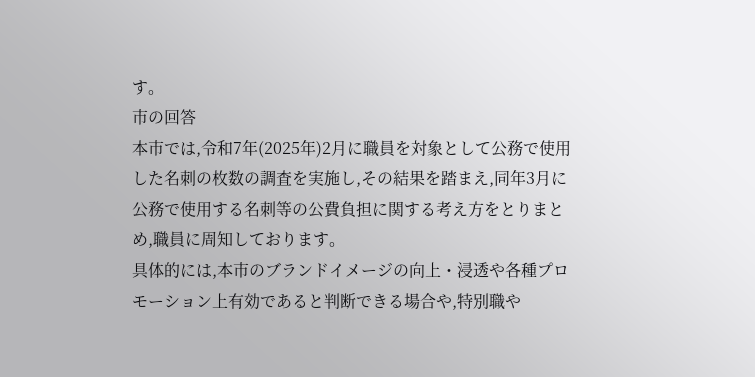す。
市の回答
本市では,令和7年(2025年)2月に職員を対象として公務で使用した名刺の枚数の調査を実施し,その結果を踏まえ,同年3月に公務で使用する名刺等の公費負担に関する考え方をとりまとめ,職員に周知しております。
具体的には,本市のブランドイメージの向上・浸透や各種プロモーション上有効であると判断できる場合や,特別職や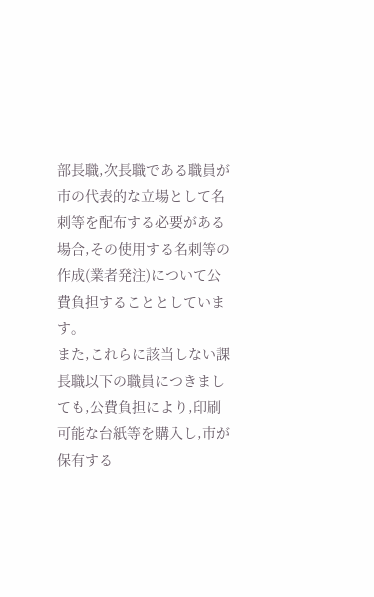部長職,次長職である職員が市の代表的な立場として名刺等を配布する必要がある場合,その使用する名刺等の作成(業者発注)について公費負担することとしています。
また,これらに該当しない課長職以下の職員につきましても,公費負担により,印刷可能な台紙等を購入し,市が保有する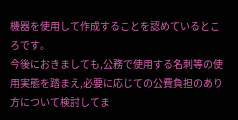機器を使用して作成することを認めているところです。
今後におきましても,公務で使用する名刺等の使用実態を踏まえ,必要に応じての公費負担のあり方について検討してま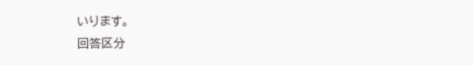いります。
回答区分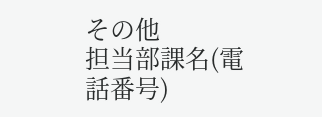その他
担当部課名(電話番号)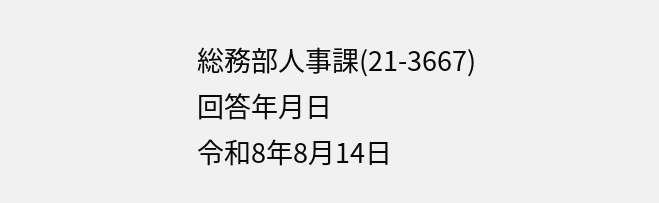総務部人事課(21-3667)
回答年月日
令和8年8月14日